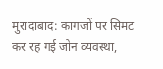मुरादाबाद: कागजों पर सिमट कर रह गई जोन व्यवस्था,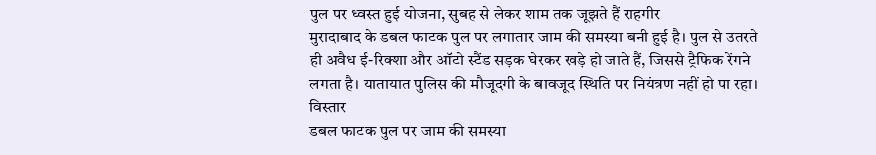पुल पर ध्वस्त हुई योजना, सुबह से लेकर शाम तक जूझते हैं राहगीर
मुरादाबाद के डबल फाटक पुल पर लगातार जाम की समस्या बनी हुई है। पुल से उतरते ही अवैध ई-रिक्शा और ऑटो स्टैंड सड़क घेरकर खड़े हो जाते हैं, जिससे ट्रैफिक रेंगने लगता है। यातायात पुलिस की मौजूदगी के बावजूद स्थिति पर नियंत्रण नहीं हो पा रहा।
विस्तार
डबल फाटक पुल पर जाम की समस्या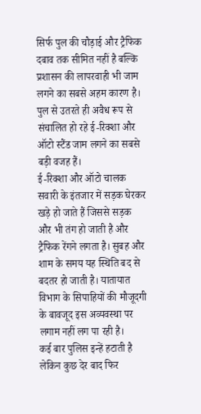सिर्फ पुल की चौड़ाई और ट्रैफिक दबाव तक सीमित नहीं है बल्कि प्रशासन की लापरवाही भी जाम लगने का सबसे अहम कारण है। पुल से उतरते ही अवैध रूप से संचालित हो रहे ई-रिक्शा और ऑटो स्टैंड जाम लगने का सबसे बड़ी वजह हैं।
ई-रिक्शा और ऑटो चालक सवारी के इंतजार में सड़क घेरकर खड़े हो जाते हैं जिससे सड़क और भी तंग हो जाती है और ट्रैफिक रेंगने लगता है। सुबह और शाम के समय यह स्थिति बद से बदतर हो जाती है। यातायात विभाग के सिपाहियों की मौजूदगी के बावजूद इस अव्यवस्था पर लगाम नहीं लग पा रही है।
कई बार पुलिस इन्हें हटाती है लेकिन कुछ देर बाद फिर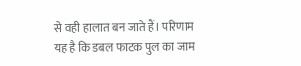से वही हालात बन जाते हैं। परिणाम यह है कि डबल फाटक पुल का जाम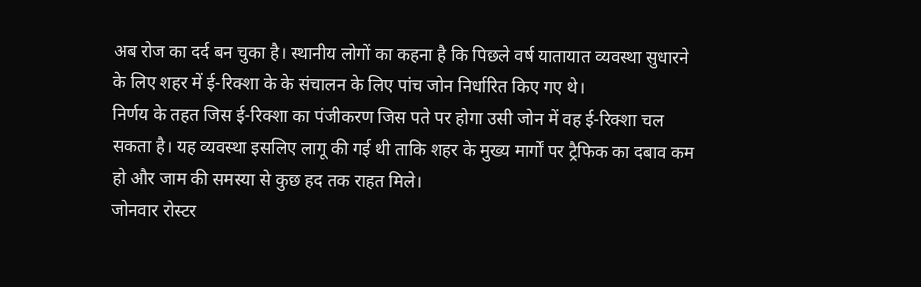अब रोज का दर्द बन चुका है। स्थानीय लोगों का कहना है कि पिछले वर्ष यातायात व्यवस्था सुधारने के लिए शहर में ई-रिक्शा के के संचालन के लिए पांच जोन निर्धारित किए गए थे।
निर्णय के तहत जिस ई-रिक्शा का पंजीकरण जिस पते पर होगा उसी जोन में वह ई-रिक्शा चल सकता है। यह व्यवस्था इसलिए लागू की गई थी ताकि शहर के मुख्य मार्गों पर ट्रैफिक का दबाव कम हो और जाम की समस्या से कुछ हद तक राहत मिले।
जोनवार रोस्टर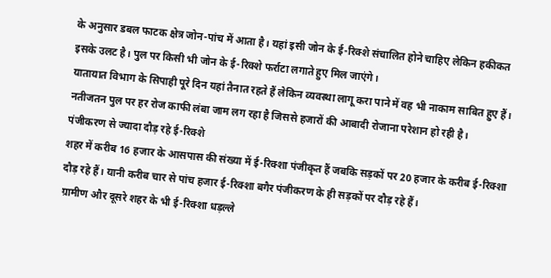के अनुसार डबल फाटक क्षेत्र जोन-पांच में आता है। यहां इसी जोन के ई-रिक्शे संचालित होने चाहिए लेकिन हकीकत इसके उलट है। पुल पर किसी भी जोन के ई-रिक्शे फर्राटा लगाते हुए मिल जाएंगे।
यातायात विभाग के सिपाही पूरे दिन यहां तैनात रहते हैं लेकिन व्यवस्था लागू करा पाने में वह भी नाकाम साबित हुए हैं। नतीजतन पुल पर हर रोज काफी लंबा जाम लग रहा है जिससे हजारों की आबादी रोजाना परेशान हो रही है।
पंजीकरण से ज्यादा दौड़ रहे ई-रिक्शे
शहर में करीब 16 हजार के आसपास की संख्या में ई-रिक्शा पंजीकृत हैं जबकि सड़कों पर 20 हजार के करीब ई-रिक्शा दौड़ रहे हैं। यानी करीब चार से पांच हजार ई-रिक्शा बगैर पंजीकरण के ही सड़कों पर दौड़ रहे हैं।
ग्रामीण और दूसरे शहर के भी ई-रिक्शा धड़ल्ले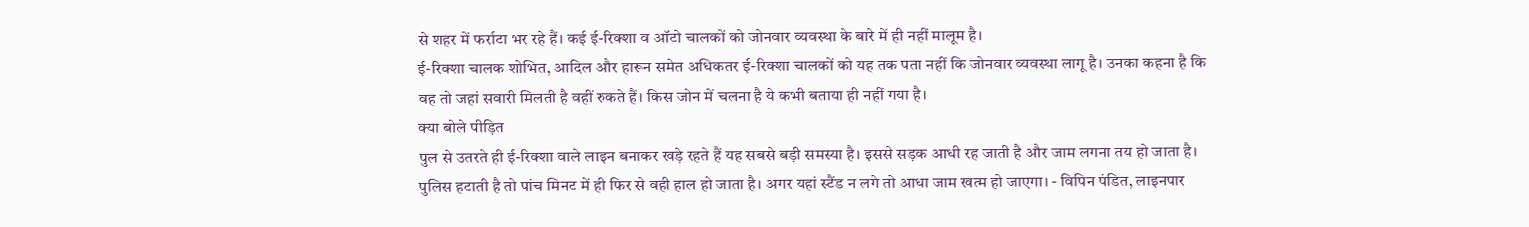से शहर में फर्राटा भर रहे हैं। कई ई-रिक्शा व ऑटो चालकों को जोनवार व्यवस्था के बारे में ही नहीं मालूम है।
ई-रिक्शा चालक शोभित, आदिल और हारून समेत अधिकतर ई-रिक्शा चालकों को यह तक पता नहीं कि जोनवार व्यवस्था लागू है। उनका कहना है कि वह तो जहां सवारी मिलती है वहीं रुकते हैं। किस जोन में चलना है ये कभी बताया ही नहीं गया है।
क्या बोले पीड़ित
पुल से उतरते ही ई-रिक्शा वाले लाइन बनाकर खड़े रहते हैं यह सबसे बड़ी समस्या है। इससे सड़क आधी रह जाती है और जाम लगना तय हो जाता है। पुलिस हटाती है तो पांच मिनट में ही फिर से वही हाल हो जाता है। अगर यहां स्टैंड न लगे तो आधा जाम खत्म हो जाएगा। - विपिन पंडित, लाइनपार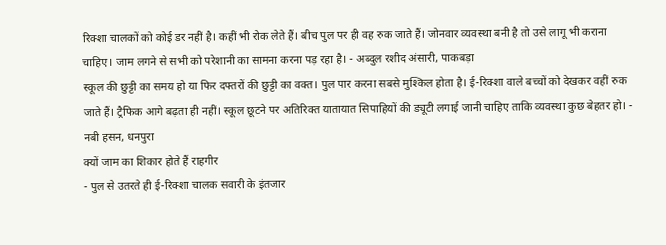रिक्शा चालकों को कोई डर नहीं है। कहीं भी रोक लेते हैं। बीच पुल पर ही वह रुक जाते हैं। जोनवार व्यवस्था बनी है तो उसे लागू भी कराना चाहिए। जाम लगने से सभी को परेशानी का सामना करना पड़ रहा है। - अब्दुल रशीद अंसारी, पाकबड़ा
स्कूल की छुट्टी का समय हो या फिर दफ्तरों की छुट्टी का वक्त। पुल पार करना सबसे मुश्किल होता है। ई-रिक्शा वाले बच्चों को देखकर वहीं रुक जाते हैं। ट्रैफिक आगे बढ़ता ही नहीं। स्कूल छूटने पर अतिरिक्त यातायात सिपाहियों की ड्यूटी लगाई जानी चाहिए ताकि व्यवस्था कुछ बेहतर हो। - नबी हसन, धनपुरा
क्यों जाम का शिकार होते हैं राहगीर
- पुल से उतरते ही ई-रिक्शा चालक सवारी के इंतजार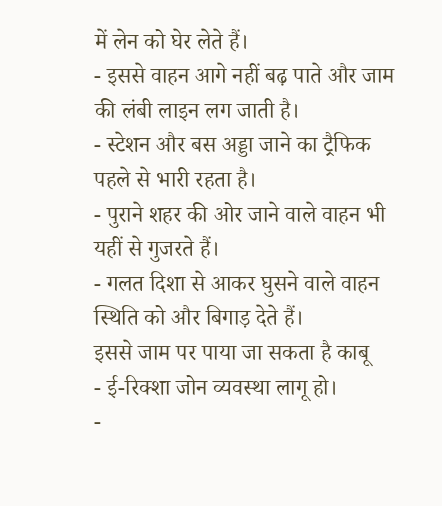में लेन को घेर लेते हैं।
- इससे वाहन आगे नहीं बढ़ पाते और जाम की लंबी लाइन लग जाती है।
- स्टेशन और बस अड्डा जाने का ट्रैफिक पहले से भारी रहता है।
- पुराने शहर की ओर जाने वाले वाहन भी यहीं से गुजरते हैं।
- गलत दिशा से आकर घुसने वाले वाहन स्थिति को और बिगाड़ देते हैं।
इससे जाम पर पाया जा सकता है काबू
- ई-रिक्शा जोन व्यवस्था लागू हो।
-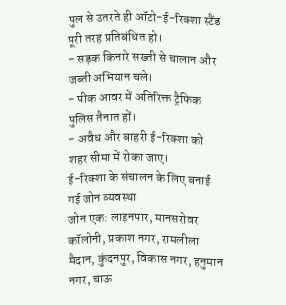पुल से उतरते ही ऑटो-ई-रिक्शा स्टैंड पूरी तरह प्रतिबंधित हो।
- सड़क किनारे सख्ती से चालान और जब्ती अभियान चले।
- पीक आवर में अतिरिक्त ट्रैफिक पुलिस तैनात हों।
- अवैध और बाहरी ई-रिक्शा को शहर सीमा में रोका जाए।
ई-रिक्शा के संचालन के लिए बनाई गई जोन व्यवस्था
जोन एक: लाइनपार, मानसरोवर कॉलोनी, प्रकाश नगर, रामलीला मैदान, कुंदनपुर, विकास नगर, हनुमान नगर, चाऊ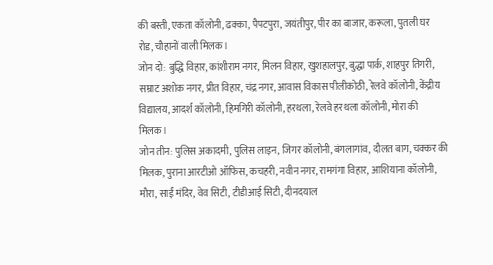की बस्ती, एकता कॉलोनी, ढक्का, पैपटपुरा, जयंतीपुर, पीर का बाजार, करूला, पुतली घर रोड, चौहानों वाली मिलक।
जोन दो: बुद्धि विहार, कांशीराम नगर, मिलन विहार, खुशहालपुर, बुद्धा पार्क, शाहपुर तिगरी, सम्राट अशोक नगर, प्रीत विहार, चंद्र नगर, आवास विकास पीलीकोठी, रेलवे कॉलोनी, केंद्रीय विद्यालय, आदर्श कॉलोनी, हिमगिरी कॉलोनी, हरथला, रेलवे हरथला कॉलोनी, मोरा की मिलक।
जोन तीन: पुलिस अकादमी, पुलिस लाइन, जिगर कॉलोनी, बंगलागांव, दौलत बाग, चक्कर की मिलक, पुराना आरटीओ ऑफिस, कचहरी, नवीन नगर, रामगंगा विहार, आशियाना कॉलोनी, मौरा, साईं मंदिर, वेव सिटी, टीडीआई सिटी, दीनदयाल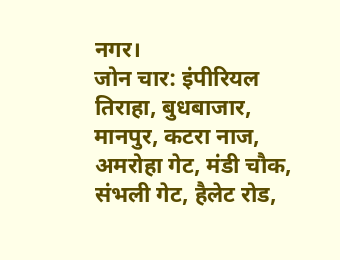नगर।
जोन चार: इंपीरियल तिराहा, बुधबाजार, मानपुर, कटरा नाज, अमरोहा गेट, मंडी चौक, संभली गेट, हैलेट रोड,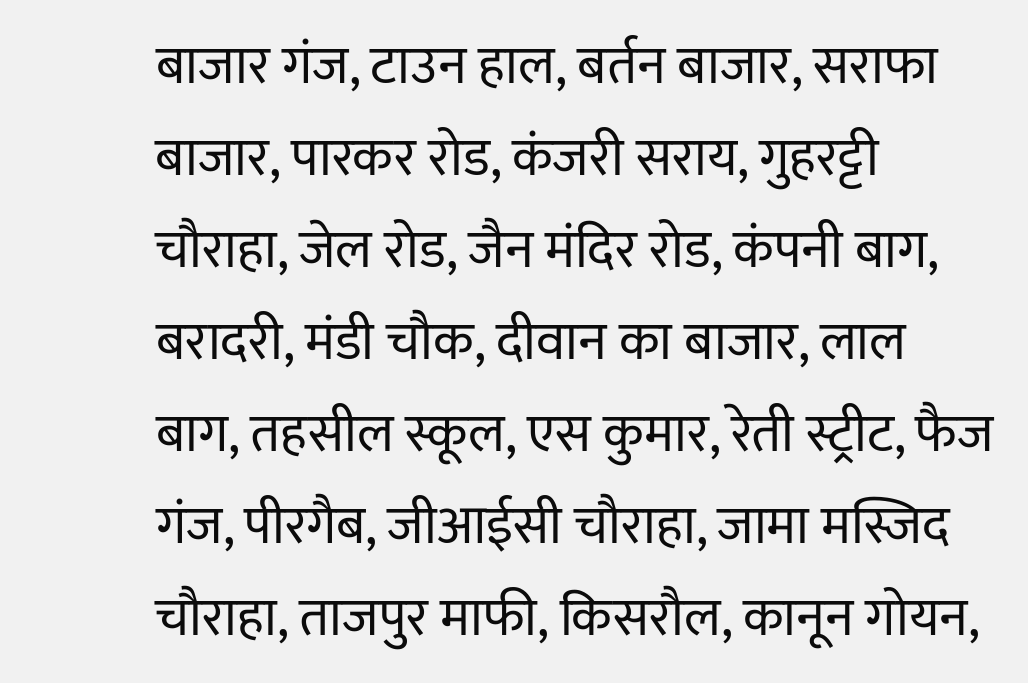बाजार गंज, टाउन हाल, बर्तन बाजार, सराफा बाजार, पारकर रोड, कंजरी सराय, गुहरट्टी चौराहा, जेल रोड, जैन मंदिर रोड, कंपनी बाग, बरादरी, मंडी चौक, दीवान का बाजार, लाल बाग, तहसील स्कूल, एस कुमार, रेती स्ट्रीट, फैज गंज, पीरगैब, जीआईसी चौराहा, जामा मस्जिद चौराहा, ताजपुर माफी, किसरौल, कानून गोयन,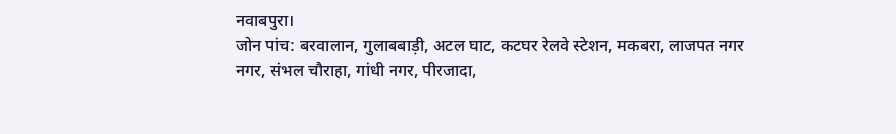नवाबपुरा।
जोन पांच: बरवालान, गुलाबबाड़ी, अटल घाट, कटघर रेलवे स्टेशन, मकबरा, लाजपत नगर नगर, संभल चौराहा, गांधी नगर, पीरजादा,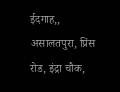ईदगाह,, असालतपुरा, प्रिंस रोड, इंद्रा चौक,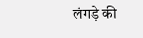लंगड़े की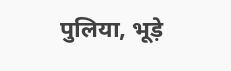पुलिया, भूड़े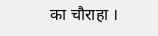का चौराहा ।